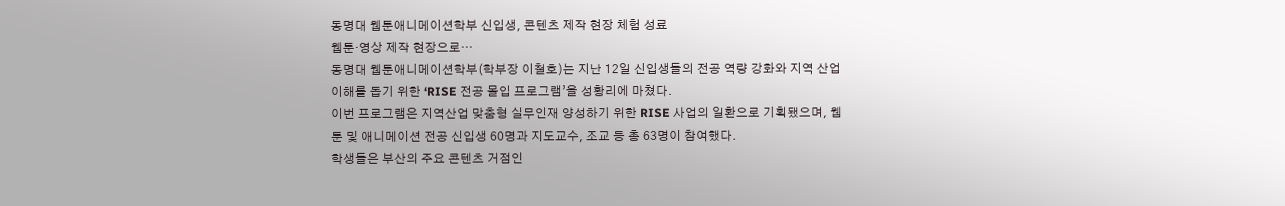동명대 웹툰애니메이션학부 신입생, 콘텐츠 제작 현장 체험 성료
웹툰·영상 제작 현장으로…
동명대 웹툰애니메이션학부(학부장 이철호)는 지난 12일 신입생들의 전공 역량 강화와 지역 산업 이해를 돕기 위한 ‘RISE 전공 몰입 프로그램’을 성황리에 마쳤다.
이번 프로그램은 지역산업 맞춤형 실무인재 양성하기 위한 RISE 사업의 일환으로 기획됐으며, 웹툰 및 애니메이션 전공 신입생 60명과 지도교수, 조교 등 총 63명이 참여했다.
학생들은 부산의 주요 콘텐츠 거점인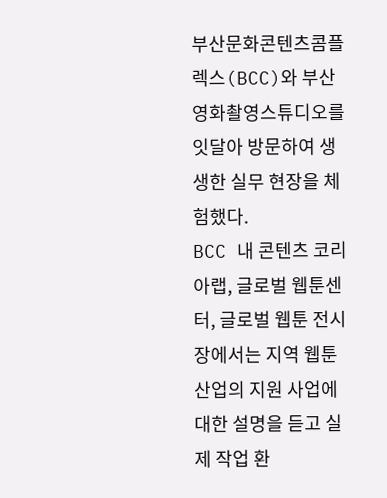부산문화콘텐츠콤플렉스(BCC)와 부산영화촬영스튜디오를 잇달아 방문하여 생생한 실무 현장을 체험했다.
BCC 내 콘텐츠 코리아랩, 글로벌 웹툰센터, 글로벌 웹툰 전시장에서는 지역 웹툰 산업의 지원 사업에 대한 설명을 듣고 실제 작업 환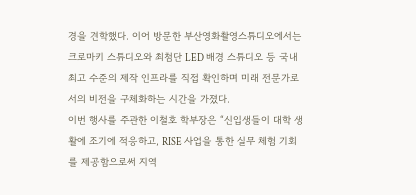경을 견학했다. 이어 방문한 부산영화촬영스튜디오에서는 크로마키 스튜디오와 최첨단 LED 배경 스튜디오 등 국내 최고 수준의 제작 인프라를 직접 확인하며 미래 전문가로서의 비전을 구체화하는 시간을 가졌다.
이번 행사를 주관한 이철호 학부장은 “신입생들이 대학 생활에 조기에 적응하고, RISE 사업을 통한 실무 체험 기회를 제공함으로써 지역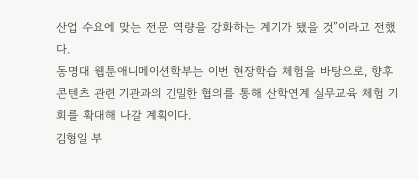산업 수요에 맞는 전문 역량을 강화하는 계기가 됐을 것”이라고 전했다.
동명대 웹툰애니메이션학부는 이번 현장학습 체험을 바탕으로, 향후 콘텐츠 관련 기관과의 긴밀한 협의를 통해 산학연계 실무교육 체험 기회를 확대해 나갈 계획이다.
김형일 부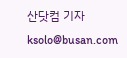산닷컴 기자 ksolo@busan.com